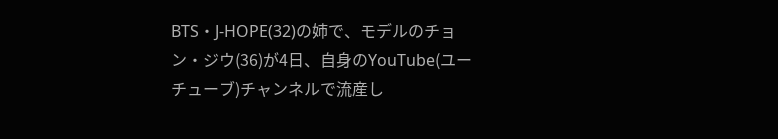BTS・J-HOPE(32)の姉で、モデルのチョン・ジウ(36)が4日、自身のYouTube(ユーチューブ)チャンネルで流産し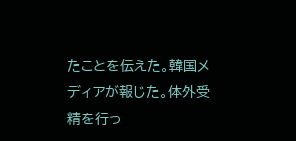たことを伝えた。韓国メディアが報じた。体外受精を行っ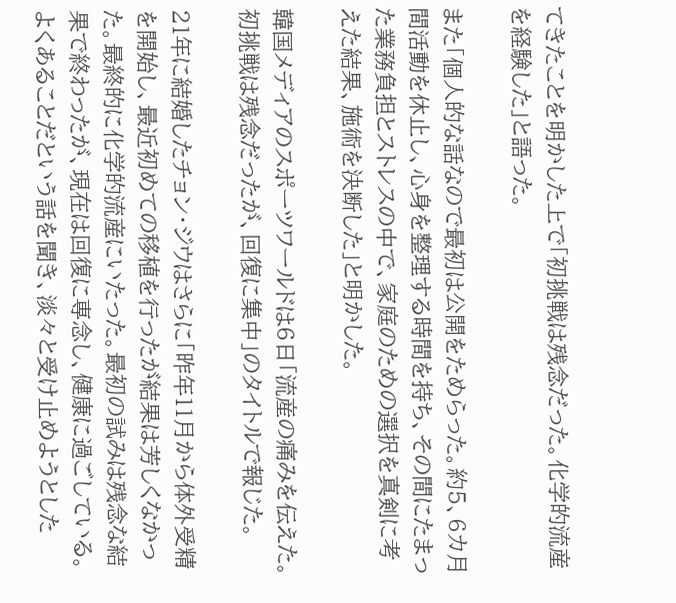てきたことを明かした上で「初挑戦は残念だった。化学的流産を経験した」と語った。

また「個人的な話なので最初は公開をためらった。約5、6カ月間活動を休止し、心身を整理する時間を持ち、その間にたまった業務負担とストレスの中で、家庭のための選択を真剣に考えた結果、施術を決断した」と明かした。

韓国メディアのスポーツワールドは6日「流産の痛みを伝えた。初挑戦は残念だったが、回復に集中」のタイトルで報じた。

21年に結婚したチョン・ジウはさらに「昨年11月から体外受精を開始し、最近初めての移植を行ったが結果は芳しくなかった。最終的に化学的流産にいたった。最初の試みは残念な結果で終わったが、現在は回復に専念し、健康に過ごしている。よくあることだという話を聞き、淡々と受け止めようとした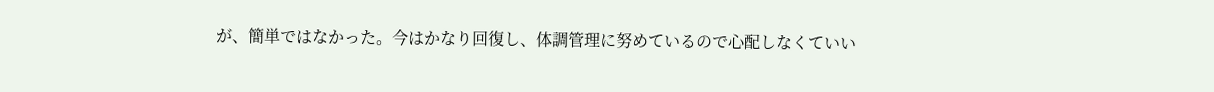が、簡単ではなかった。今はかなり回復し、体調管理に努めているので心配しなくていい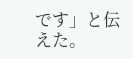です」と伝えた。